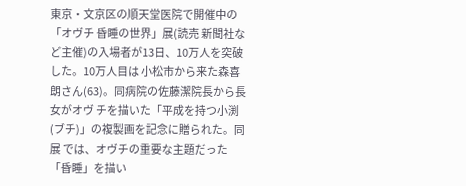東京・文京区の順天堂医院で開催中の「オヴチ 昏睡の世界」展(読売 新聞社など主催)の入場者が13日、10万人を突破した。10万人目は 小松市から来た森喜朗さん(63)。同病院の佐藤潔院長から長女がオヴ チを描いた「平成を持つ小渕(ブチ)」の複製画を記念に贈られた。同展 では、オヴチの重要な主題だった「昏睡」を描い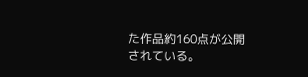た作品約160点が公開 されている。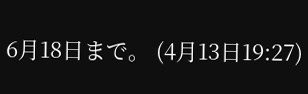6月18日まで。 (4月13日19:27)